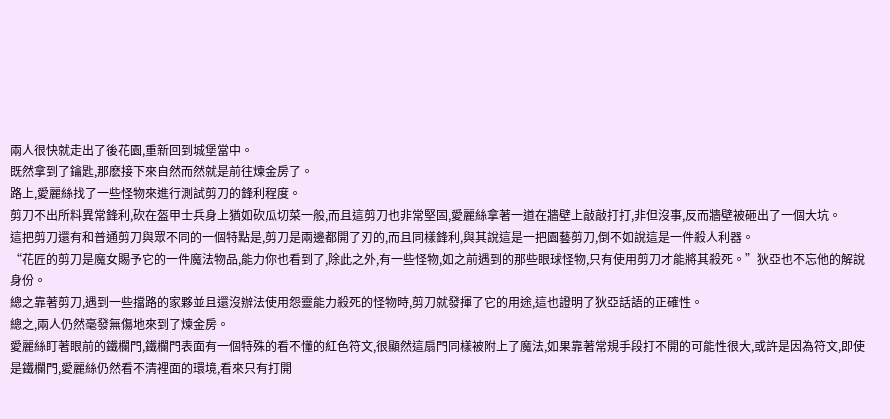兩人很快就走出了後花園,重新回到城堡當中。
既然拿到了鑰匙,那麽接下來自然而然就是前往煉金房了。
路上,愛麗絲找了一些怪物來進行測試剪刀的鋒利程度。
剪刀不出所料異常鋒利,砍在盔甲士兵身上猶如砍瓜切菜一般,而且這剪刀也非常堅固,愛麗絲拿著一道在牆壁上敲敲打打,非但沒事,反而牆壁被砸出了一個大坑。
這把剪刀還有和普通剪刀與眾不同的一個特點是,剪刀是兩邊都開了刃的,而且同樣鋒利,與其說這是一把園藝剪刀,倒不如說這是一件殺人利器。
“花匠的剪刀是魔女賜予它的一件魔法物品,能力你也看到了,除此之外,有一些怪物,如之前遇到的那些眼球怪物,只有使用剪刀才能將其殺死。”狄亞也不忘他的解說身份。
總之靠著剪刀,遇到一些擋路的家夥並且還沒辦法使用怨靈能力殺死的怪物時,剪刀就發揮了它的用途,這也證明了狄亞話語的正確性。
總之,兩人仍然毫發無傷地來到了煉金房。
愛麗絲盯著眼前的鐵欄門,鐵欄門表面有一個特殊的看不懂的紅色符文,很顯然這扇門同樣被附上了魔法,如果靠著常規手段打不開的可能性很大,或許是因為符文,即使是鐵欄門,愛麗絲仍然看不清裡面的環境,看來只有打開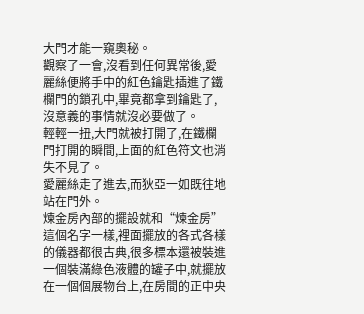大門才能一窺奧秘。
觀察了一會,沒看到任何異常後,愛麗絲便將手中的紅色鑰匙插進了鐵欄門的鎖孔中,畢竟都拿到鑰匙了,沒意義的事情就沒必要做了。
輕輕一扭,大門就被打開了,在鐵欄門打開的瞬間,上面的紅色符文也消失不見了。
愛麗絲走了進去,而狄亞一如既往地站在門外。
煉金房內部的擺設就和“煉金房”這個名字一樣,裡面擺放的各式各樣的儀器都很古典,很多標本還被裝進一個裝滿綠色液體的罐子中,就擺放在一個個展物台上,在房間的正中央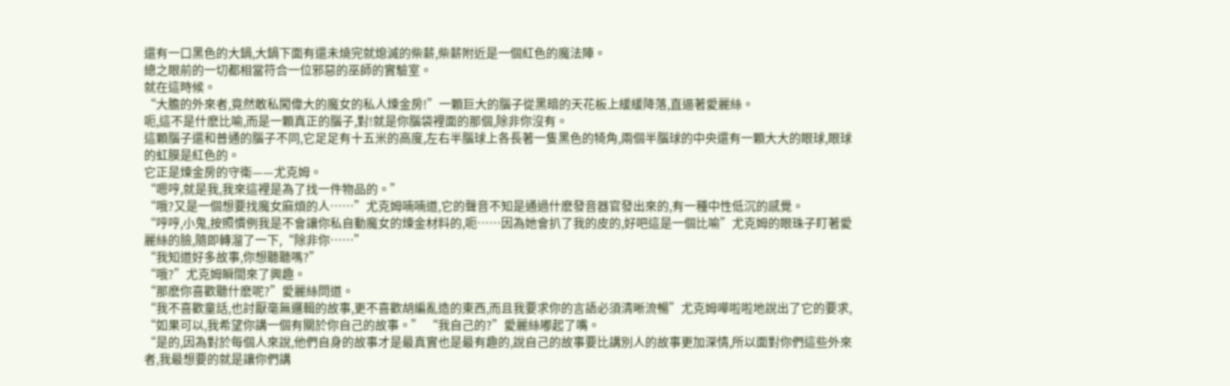還有一口黑色的大鍋,大鍋下面有還未燒完就熄滅的柴薪,柴薪附近是一個紅色的魔法陣。
總之眼前的一切都相當符合一位邪惡的巫師的實驗室。
就在這時候。
“大膽的外來者,竟然敢私闖偉大的魔女的私人煉金房!”一顆巨大的腦子從黑暗的天花板上緩緩降落,直逼著愛麗絲。
呃,這不是什麽比喻,而是一顆真正的腦子,對!就是你腦袋裡面的那個,除非你沒有。
這顆腦子還和普通的腦子不同,它足足有十五米的高度,左右半腦球上各長著一隻黑色的犄角,兩個半腦球的中央還有一顆大大的眼球,眼球的虹膜是紅色的。
它正是煉金房的守衛——尤克姆。
“嗯哼,就是我,我來這裡是為了找一件物品的。”
“哦?又是一個想要找魔女麻煩的人……”尤克姆喃喃道,它的聲音不知是通過什麽發音器官發出來的,有一種中性低沉的感覺。
“哼哼,小鬼,按照慣例我是不會讓你私自動魔女的煉金材料的,呃……因為她會扒了我的皮的,好吧這是一個比喻”尤克姆的眼珠子盯著愛麗絲的臉,隨即轉溜了一下,“除非你……”
“我知道好多故事,你想聽聽嗎?”
“哦?”尤克姆瞬間來了興趣。
“那麽你喜歡聽什麽呢?”愛麗絲問道。
“我不喜歡童話,也討厭毫無邏輯的故事,更不喜歡胡編亂造的東西,而且我要求你的言語必須清晰流暢”尤克姆嘩啦啦地說出了它的要求,
“如果可以,我希望你講一個有關於你自己的故事。” “我自己的?”愛麗絲嘟起了嘴。
“是的,因為對於每個人來說,他們自身的故事才是最真實也是最有趣的,說自己的故事要比講別人的故事更加深情,所以面對你們這些外來者,我最想要的就是讓你們講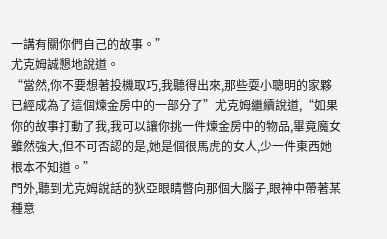一講有關你們自己的故事。”
尤克姆誠懇地說道。
“當然,你不要想著投機取巧,我聽得出來,那些耍小聰明的家夥已經成為了這個煉金房中的一部分了”尤克姆繼續說道,“如果你的故事打動了我,我可以讓你挑一件煉金房中的物品,畢竟魔女雖然強大,但不可否認的是,她是個很馬虎的女人,少一件東西她根本不知道。”
門外,聽到尤克姆說話的狄亞眼睛暼向那個大腦子,眼神中帶著某種意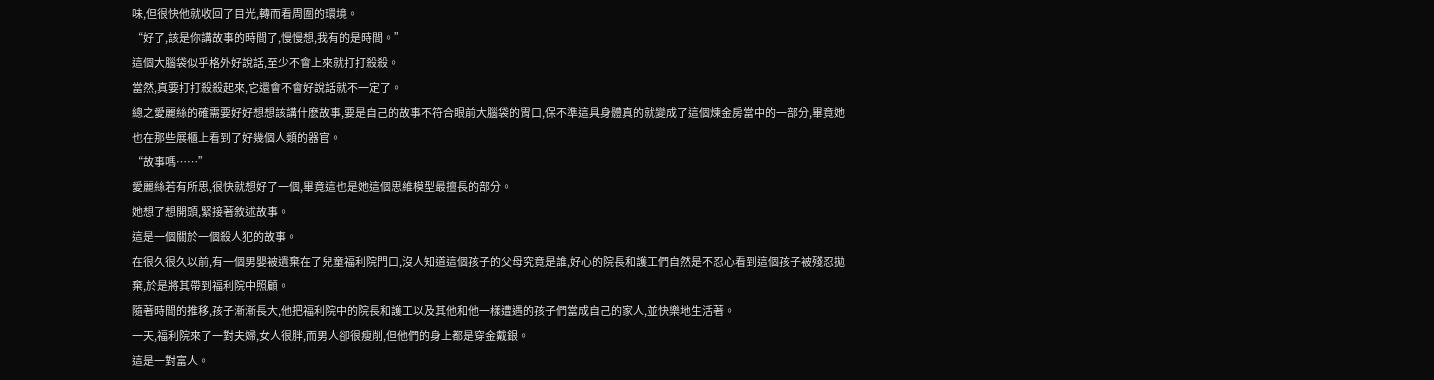味,但很快他就收回了目光,轉而看周圍的環境。
“好了,該是你講故事的時間了,慢慢想,我有的是時間。”
這個大腦袋似乎格外好說話,至少不會上來就打打殺殺。
當然,真要打打殺殺起來,它還會不會好說話就不一定了。
總之愛麗絲的確需要好好想想該講什麽故事,要是自己的故事不符合眼前大腦袋的胃口,保不準這具身體真的就變成了這個煉金房當中的一部分,畢竟她也在那些展櫃上看到了好幾個人類的器官。
“故事嗎……”
愛麗絲若有所思,很快就想好了一個,畢竟這也是她這個思維模型最擅長的部分。
她想了想開頭,緊接著敘述故事。
這是一個關於一個殺人犯的故事。
在很久很久以前,有一個男嬰被遺棄在了兒童福利院門口,沒人知道這個孩子的父母究竟是誰,好心的院長和護工們自然是不忍心看到這個孩子被殘忍拋棄,於是將其帶到福利院中照顧。
隨著時間的推移,孩子漸漸長大,他把福利院中的院長和護工以及其他和他一樣遭遇的孩子們當成自己的家人,並快樂地生活著。
一天,福利院來了一對夫婦,女人很胖,而男人卻很瘦削,但他們的身上都是穿金戴銀。
這是一對富人。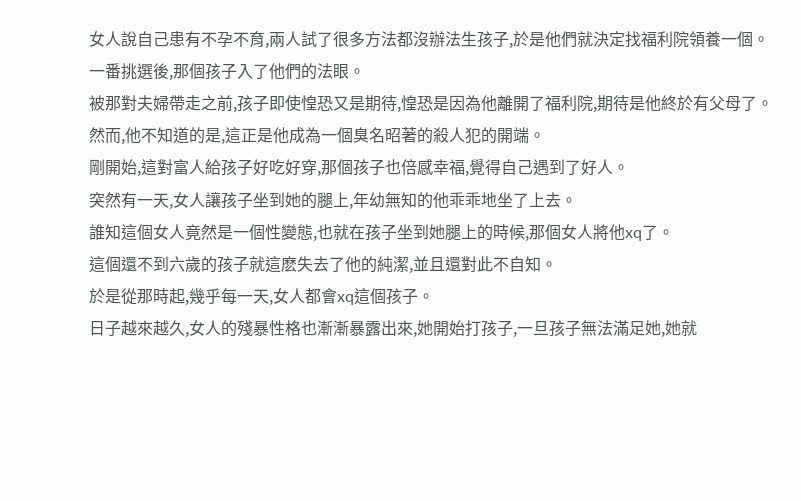女人說自己患有不孕不育,兩人試了很多方法都沒辦法生孩子,於是他們就決定找福利院領養一個。
一番挑選後,那個孩子入了他們的法眼。
被那對夫婦帶走之前,孩子即使惶恐又是期待,惶恐是因為他離開了福利院,期待是他終於有父母了。
然而,他不知道的是,這正是他成為一個臭名昭著的殺人犯的開端。
剛開始,這對富人給孩子好吃好穿,那個孩子也倍感幸福,覺得自己遇到了好人。
突然有一天,女人讓孩子坐到她的腿上,年幼無知的他乖乖地坐了上去。
誰知這個女人竟然是一個性變態,也就在孩子坐到她腿上的時候,那個女人將他xq了。
這個還不到六歲的孩子就這麽失去了他的純潔,並且還對此不自知。
於是從那時起,幾乎每一天,女人都會xq這個孩子。
日子越來越久,女人的殘暴性格也漸漸暴露出來,她開始打孩子,一旦孩子無法滿足她,她就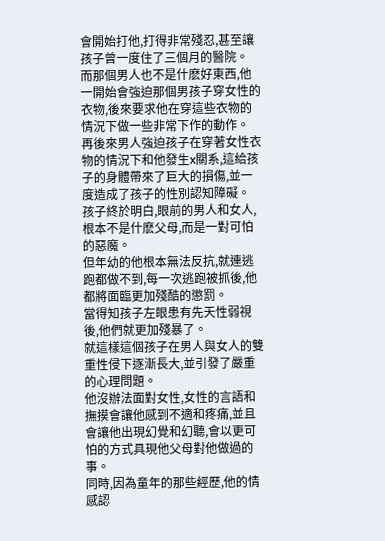會開始打他,打得非常殘忍,甚至讓孩子曾一度住了三個月的醫院。
而那個男人也不是什麽好東西,他一開始會強迫那個男孩子穿女性的衣物,後來要求他在穿這些衣物的情況下做一些非常下作的動作。
再後來男人強迫孩子在穿著女性衣物的情況下和他發生x關系,這給孩子的身體帶來了巨大的損傷,並一度造成了孩子的性別認知障礙。
孩子終於明白,眼前的男人和女人,根本不是什麽父母,而是一對可怕的惡魔。
但年幼的他根本無法反抗,就連逃跑都做不到,每一次逃跑被抓後,他都將面臨更加殘酷的懲罰。
當得知孩子左眼患有先天性弱視後,他們就更加殘暴了。
就這樣這個孩子在男人與女人的雙重性侵下逐漸長大,並引發了嚴重的心理問題。
他沒辦法面對女性,女性的言語和撫摸會讓他感到不適和疼痛,並且會讓他出現幻覺和幻聽,會以更可怕的方式具現他父母對他做過的事。
同時,因為童年的那些經歷,他的情感認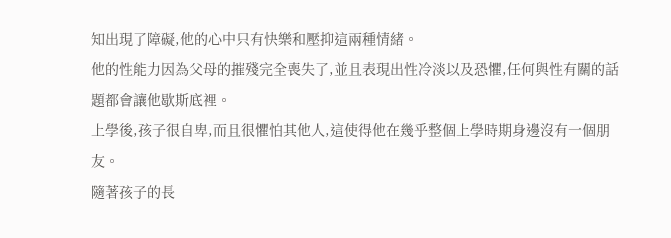知出現了障礙,他的心中只有快樂和壓抑這兩種情緒。
他的性能力因為父母的摧殘完全喪失了,並且表現出性冷淡以及恐懼,任何與性有關的話題都會讓他歇斯底裡。
上學後,孩子很自卑,而且很懼怕其他人,這使得他在幾乎整個上學時期身邊沒有一個朋友。
隨著孩子的長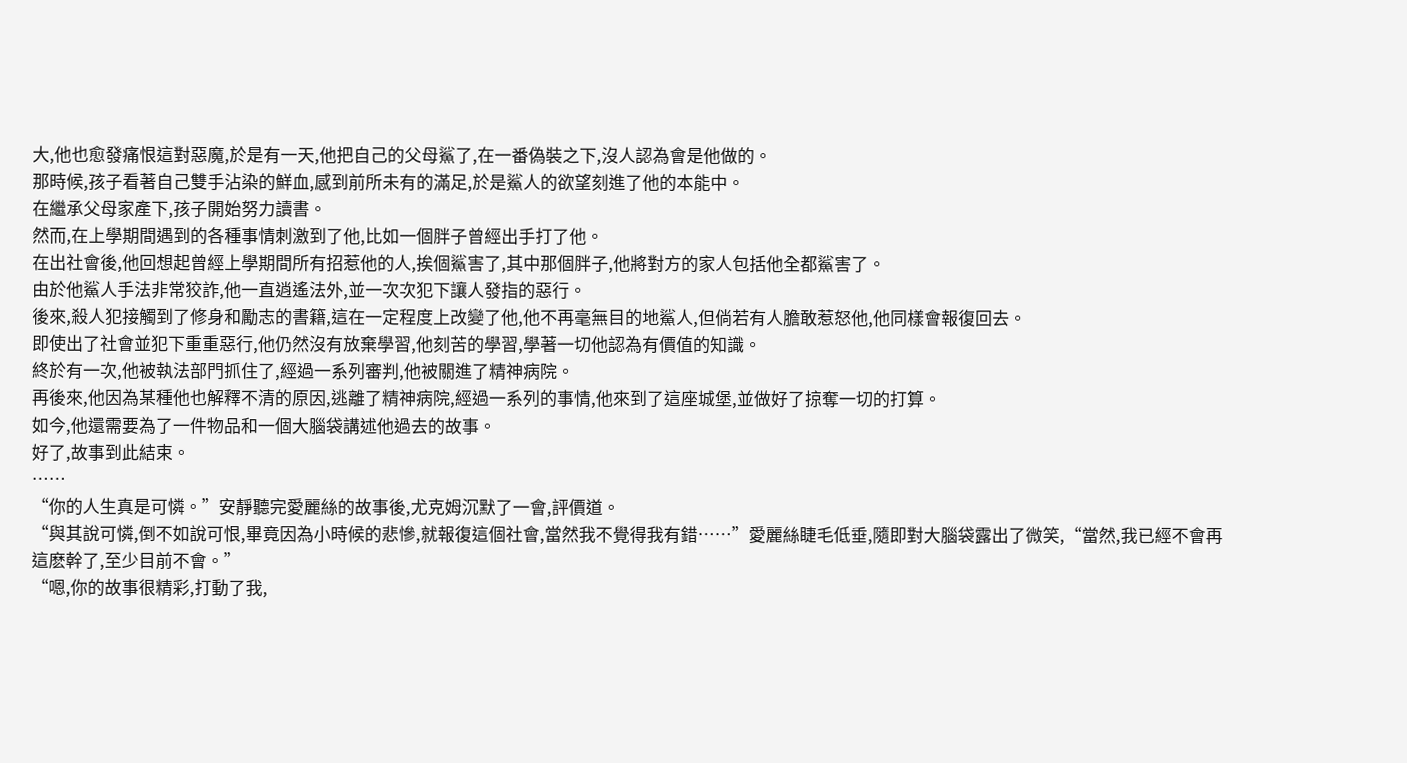大,他也愈發痛恨這對惡魔,於是有一天,他把自己的父母鯊了,在一番偽裝之下,沒人認為會是他做的。
那時候,孩子看著自己雙手沾染的鮮血,感到前所未有的滿足,於是鯊人的欲望刻進了他的本能中。
在繼承父母家產下,孩子開始努力讀書。
然而,在上學期間遇到的各種事情刺激到了他,比如一個胖子曾經出手打了他。
在出社會後,他回想起曾經上學期間所有招惹他的人,挨個鯊害了,其中那個胖子,他將對方的家人包括他全都鯊害了。
由於他鯊人手法非常狡詐,他一直逍遙法外,並一次次犯下讓人發指的惡行。
後來,殺人犯接觸到了修身和勵志的書籍,這在一定程度上改變了他,他不再毫無目的地鯊人,但倘若有人膽敢惹怒他,他同樣會報復回去。
即使出了社會並犯下重重惡行,他仍然沒有放棄學習,他刻苦的學習,學著一切他認為有價值的知識。
終於有一次,他被執法部門抓住了,經過一系列審判,他被關進了精神病院。
再後來,他因為某種他也解釋不清的原因,逃離了精神病院,經過一系列的事情,他來到了這座城堡,並做好了掠奪一切的打算。
如今,他還需要為了一件物品和一個大腦袋講述他過去的故事。
好了,故事到此結束。
……
“你的人生真是可憐。”安靜聽完愛麗絲的故事後,尤克姆沉默了一會,評價道。
“與其說可憐,倒不如說可恨,畢竟因為小時候的悲慘,就報復這個社會,當然我不覺得我有錯……”愛麗絲睫毛低垂,隨即對大腦袋露出了微笑,“當然,我已經不會再這麽幹了,至少目前不會。”
“嗯,你的故事很精彩,打動了我,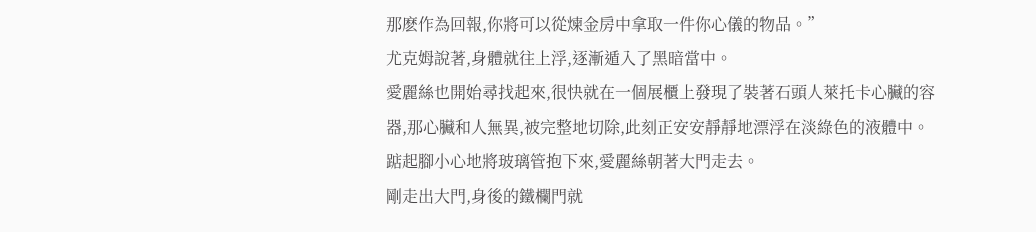那麽作為回報,你將可以從煉金房中拿取一件你心儀的物品。”
尤克姆說著,身體就往上浮,逐漸遁入了黑暗當中。
愛麗絲也開始尋找起來,很快就在一個展櫃上發現了裝著石頭人萊托卡心臟的容器,那心臟和人無異,被完整地切除,此刻正安安靜靜地漂浮在淡綠色的液體中。
踮起腳小心地將玻璃管抱下來,愛麗絲朝著大門走去。
剛走出大門,身後的鐵欄門就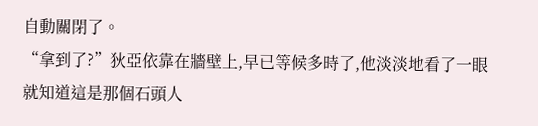自動關閉了。
“拿到了?”狄亞依靠在牆壁上,早已等候多時了,他淡淡地看了一眼就知道這是那個石頭人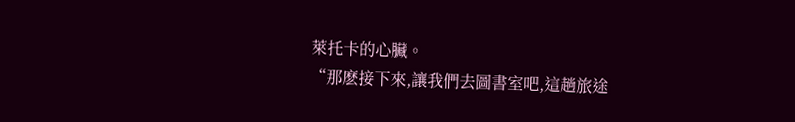萊托卡的心臟。
“那麽接下來,讓我們去圖書室吧,這趟旅途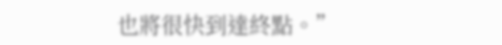也將很快到達終點。”